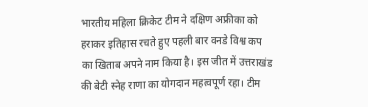भारतीय महिला क्रिकेट टीम ने दक्षिण अफ्रीका को हराकर इतिहास रचते हुए पहली बार वनडे विश्व कप का खिताब अपने नाम किया है। इस जीत में उत्तराखंड की बेटी स्नेह राणा का योगदान महत्वपूर्ण रहा। टीम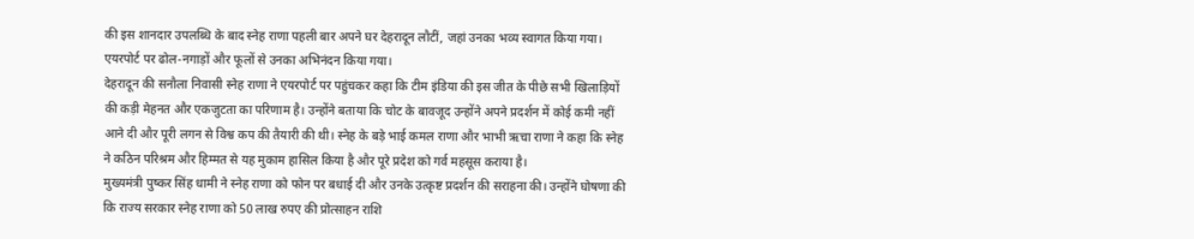की इस शानदार उपलब्धि के बाद स्नेह राणा पहली बार अपने घर देहरादून लौटीं, जहां उनका भव्य स्वागत किया गया। एयरपोर्ट पर ढोल-नगाड़ों और फूलों से उनका अभिनंदन किया गया।
देहरादून की सनौला निवासी स्नेह राणा ने एयरपोर्ट पर पहुंचकर कहा कि टीम इंडिया की इस जीत के पीछे सभी खिलाड़ियों की कड़ी मेहनत और एकजुटता का परिणाम है। उन्होंने बताया कि चोट के बावजूद उन्होंने अपने प्रदर्शन में कोई कमी नहीं आने दी और पूरी लगन से विश्व कप की तैयारी की थी। स्नेह के बड़े भाई कमल राणा और भाभी ऋचा राणा ने कहा कि स्नेह ने कठिन परिश्रम और हिम्मत से यह मुकाम हासिल किया है और पूरे प्रदेश को गर्व महसूस कराया है।
मुख्यमंत्री पुष्कर सिंह धामी ने स्नेह राणा को फोन पर बधाई दी और उनके उत्कृष्ट प्रदर्शन की सराहना की। उन्होंने घोषणा की कि राज्य सरकार स्नेह राणा को 50 लाख रुपए की प्रोत्साहन राशि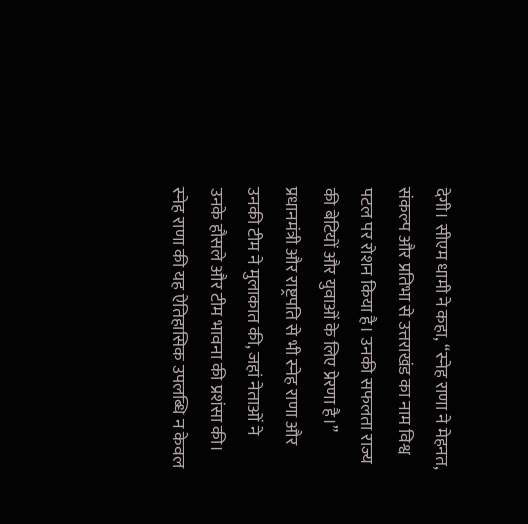देगी। सीएम धामी ने कहा, “स्नेह राणा ने मेहनत, संकल्प और प्रतिभा से उत्तराखंड का नाम विश्व पटल पर रोशन किया है। उनकी सफलता राज्य की बेटियों और युवाओं के लिए प्रेरणा है।”
प्रधानमंत्री और राष्ट्रपति से भी स्नेह राणा और उनकी टीम ने मुलाकात की, जहां नेताओं ने उनके हौसले और टीम भावना की प्रशंसा की। स्नेह राणा की यह ऐतिहासिक उपलब्धि न केवल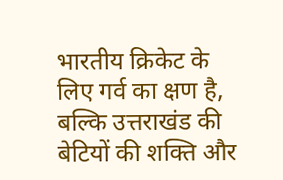भारतीय क्रिकेट के लिए गर्व का क्षण है, बल्कि उत्तराखंड की बेटियों की शक्ति और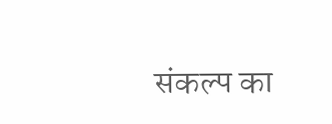संकल्प का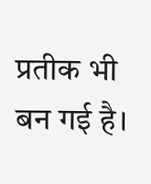प्रतीक भी बन गई है।